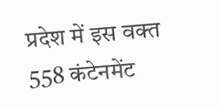प्रदेश में इस वक्त 558 कंटेनमेंट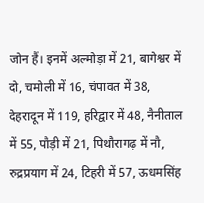जोन हैं। इनमें अल्मोड़ा में 21, बागेश्वर में दो, चमोली में 16, चंपावत में 38, देहरादून में 119, हरिद्वार में 48, नैनीताल में 55, पौड़ी में 21, पिथौरागढ़ में नौ, रुद्रप्रयाग में 24, टिहरी में 57, ऊधमसिंह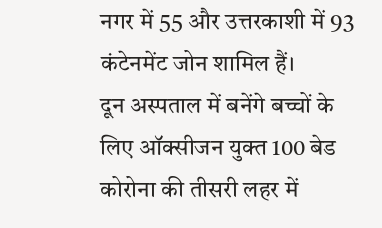नगर में 55 और उत्तरकाशी में 93 कंटेनमेंट जोन शामिल हैं।
दून अस्पताल में बनेंगे बच्चों के लिए ऑक्सीजन युक्त 100 बेड
कोरोना की तीसरी लहर में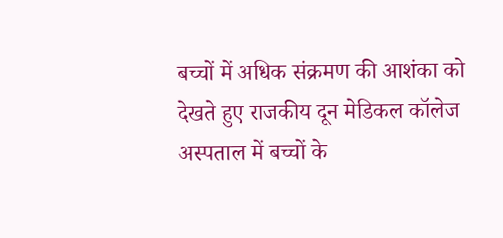बच्चों में अधिक संक्रमण की आशंका को देखते हुए राजकीय दून मेडिकल कॉलेज अस्पताल में बच्चों के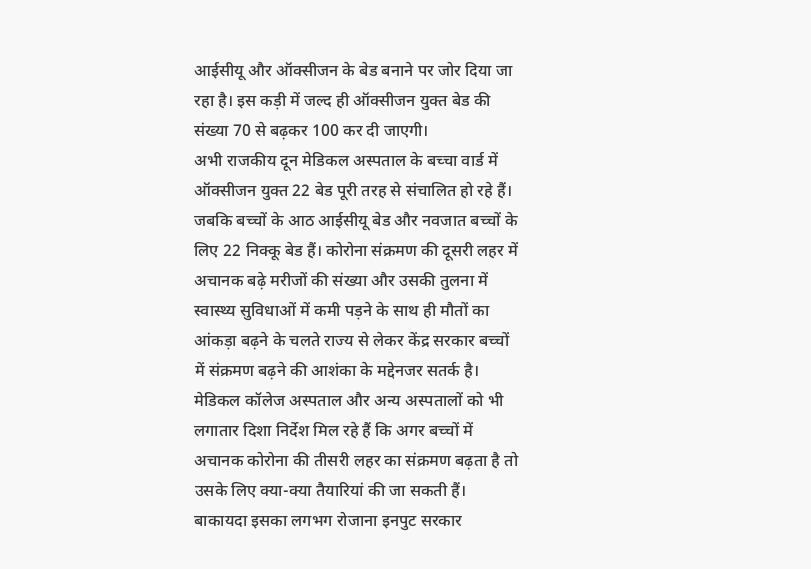आईसीयू और ऑक्सीजन के बेड बनाने पर जोर दिया जा रहा है। इस कड़ी में जल्द ही ऑक्सीजन युक्त बेड की संख्या 70 से बढ़कर 100 कर दी जाएगी।
अभी राजकीय दून मेडिकल अस्पताल के बच्चा वार्ड में ऑक्सीजन युक्त 22 बेड पूरी तरह से संचालित हो रहे हैं। जबकि बच्चों के आठ आईसीयू बेड और नवजात बच्चों के लिए 22 निक्कू बेड हैं। कोरोना संक्रमण की दूसरी लहर में अचानक बढ़े मरीजों की संख्या और उसकी तुलना में स्वास्थ्य सुविधाओं में कमी पड़ने के साथ ही मौतों का आंकड़ा बढ़ने के चलते राज्य से लेकर केंद्र सरकार बच्चों में संक्रमण बढ़ने की आशंका के मद्देनजर सतर्क है।
मेडिकल कॉलेज अस्पताल और अन्य अस्पतालों को भी लगातार दिशा निर्देश मिल रहे हैं कि अगर बच्चों में अचानक कोरोना की तीसरी लहर का संक्रमण बढ़ता है तो उसके लिए क्या-क्या तैयारियां की जा सकती हैं। बाकायदा इसका लगभग रोजाना इनपुट सरकार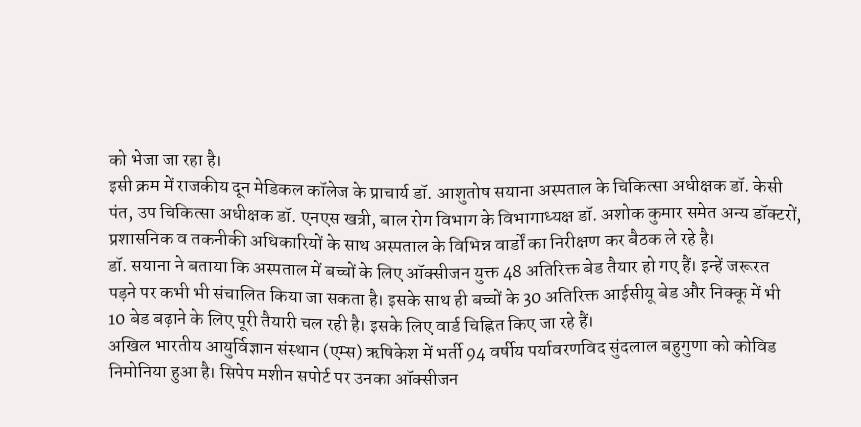को भेजा जा रहा है।
इसी क्रम में राजकीय दून मेडिकल कॉलेज के प्राचार्य डॉ. आशुतोष सयाना अस्पताल के चिकित्सा अधीक्षक डॉ. केसी पंत, उप चिकित्सा अधीक्षक डॉ. एनएस खत्री, बाल रोग विभाग के विभागाध्यक्ष डॉ. अशोक कुमार समेत अन्य डॉक्टरों, प्रशासनिक व तकनीकी अधिकारियों के साथ अस्पताल के विभिन्न वार्डों का निरीक्षण कर बैठक ले रहे है।
डॉ. सयाना ने बताया कि अस्पताल में बच्चों के लिए ऑक्सीजन युक्त 48 अतिरिक्त बेड तैयार हो गए हैं। इन्हें जरूरत पड़ने पर कभी भी संचालित किया जा सकता है। इसके साथ ही बच्चों के 30 अतिरिक्त आईसीयू बेड और निक्कू में भी 10 बेड बढ़ाने के लिए पूरी तैयारी चल रही है। इसके लिए वार्ड चिह्नित किए जा रहे हैं।
अखिल भारतीय आयुर्विज्ञान संस्थान (एम्स) ऋषिकेश में भर्ती 94 वर्षीय पर्यावरणविद सुंदलाल बहुगुणा को कोविड निमोनिया हुआ है। सिपेप मशीन सपोर्ट पर उनका ऑक्सीजन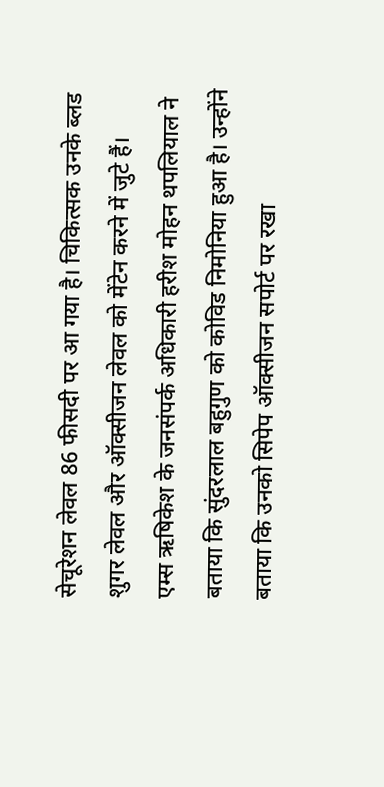सेचूरेशन लेवल 86 फीसदी पर आ गया है। चिकित्सक उनके ब्लड शुगर लेवल और ऑक्सीजन लेवल को मेंटेन करने में जुटे हैं।
एम्स ऋषिकेश के जनसंपर्क अधिकारी हरीश मोहन थपलियाल ने बताया कि सुंदरलाल बहुगुण को कोविड निमोनिया हुआ है। उन्होंने बताया कि उनको सिपेप ऑक्सीजन सपोर्ट पर रखा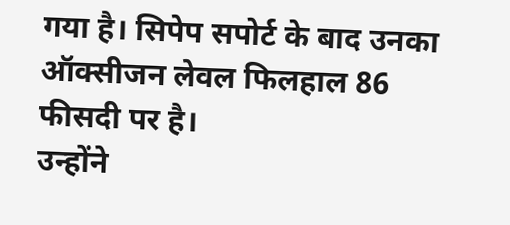गया है। सिपेप सपोर्ट के बाद उनका ऑक्सीजन लेवल फिलहाल 86 फीसदी पर है।
उन्होंने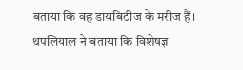बताया कि वह डायबिटीज के मरीज हैं। थपलियाल ने बताया कि विशेषज्ञ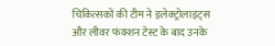चिकित्सकों की टीम ने इलेक्ट्रोलाइट्स और लीवर फंक्शन टेस्ट के बाद उनके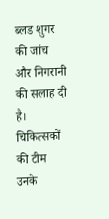ब्लड शुगर की जांच और निगरानी की सलाह दी है। चिकित्सकों की टीम उनके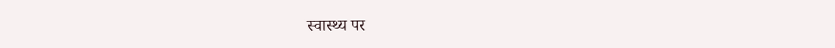स्वास्थ्य पर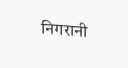निगरानी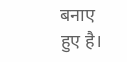बनाए हुए है।